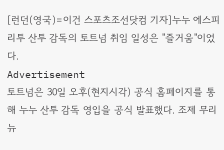[런던(영국)=이건 스포츠조선닷컴 기자]누누 에스피리투 산투 감독의 토트넘 취임 일성은 "즐거움"이었다.
Advertisement
토트넘은 30일 오후(현지시각) 공식 홈페이지를 통해 누누 산투 감독 영입을 공식 발표했다. 조제 무리뉴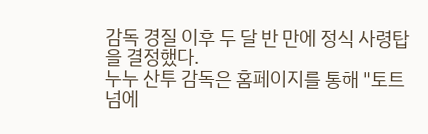감독 경질 이후 두 달 반 만에 정식 사령탑을 결정했다.
누누 산투 감독은 홈페이지를 통해 "토트넘에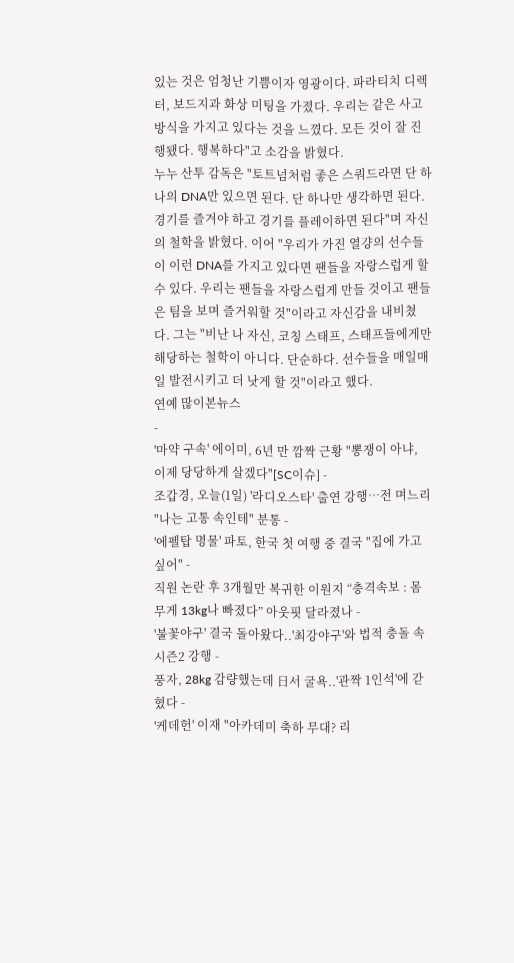있는 것은 엄청난 기쁨이자 영광이다. 파라티치 디렉터, 보드지과 화상 미팅을 가졌다. 우리는 같은 사고방식을 가지고 있다는 것을 느꼈다. 모든 것이 잘 진행됐다. 행복하다"고 소감을 밝혔다.
누누 산투 감독은 "토트넘처럼 좋은 스쿼드라면 단 하나의 DNA만 있으면 된다. 단 하나만 생각하면 된다. 경기를 즐겨야 하고 경기를 플레이하면 된다"며 자신의 철학을 밝혔다. 이어 "우리가 가진 열걍의 선수들이 이런 DNA를 가지고 있다면 팬들을 자랑스럽게 할 수 있다. 우리는 팬들을 자랑스럽게 만들 것이고 팬들은 팀을 보며 즐거워할 것"이라고 자신감을 내비쳤다. 그는 "비난 나 자신, 코칭 스태프, 스태프들에게만 해당하는 철학이 아니다. 단순하다. 선수들을 매일매일 발전시키고 더 낫게 할 것"이라고 했다.
연예 많이본뉴스
-
'마약 구속' 에이미, 6년 만 깜짝 근황 "뽕쟁이 아냐, 이제 당당하게 살겠다"[SC이슈] -
조갑경, 오늘(1일) '라디오스타' 출연 강행…전 며느리 "나는 고통 속인테" 분통 -
'에펠탑 명물' 파토, 한국 첫 여행 중 결국 "집에 가고 싶어" -
직원 논란 후 3개월만 복귀한 이원지 “충격속보 : 몸무게 13kg나 빠졌다” 아웃핏 달라졌나 -
'불꽃야구' 결국 돌아왔다..'최강야구'와 법적 충돌 속 시즌2 강행 -
풍자, 28kg 감량했는데 日서 굴욕..'관짝 1인석'에 갇혔다 -
'케데헌' 이재 "아카데미 축하 무대? 리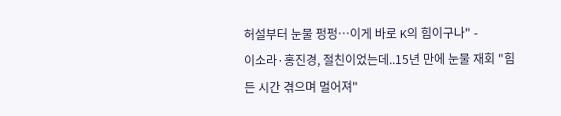허설부터 눈물 펑펑…이게 바로 K의 힘이구나" -
이소라·홍진경, 절친이었는데..15년 만에 눈물 재회 "힘든 시간 겪으며 멀어져"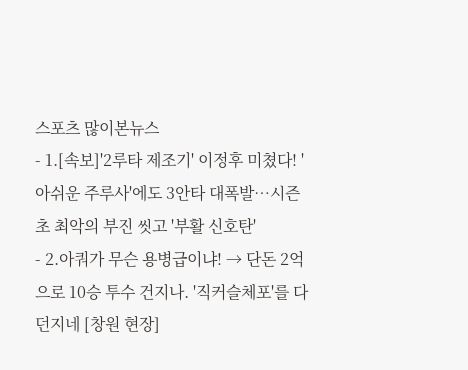스포츠 많이본뉴스
- 1.[속보]'2루타 제조기' 이정후 미쳤다! '아쉬운 주루사'에도 3안타 대폭발…시즌 초 최악의 부진 씻고 '부활 신호탄'
- 2.아쿼가 무슨 용병급이냐! → 단돈 2억으로 10승 투수 건지나. '직커슬체포'를 다 던지네 [창원 현장]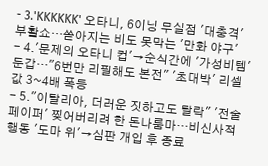- 3.'KKKKKK' 오타니, 6이닝 무실점 '대충격' 부활쇼…쏟아지는 비도 못막는 '만화 야구'
- 4.'문제의 오타니 컵'→순식간에 '가성비템' 둔갑…"6번만 리필해도 본전" '초대박' 리셀 값 3~4배 폭등
- 5."이탈리아, 더러운 짓하고도 탈락" '전술 페이퍼' 찢어버리려 한 돈나룸마…비신사적 행동 '도마 위'→심판 개입 후 종료